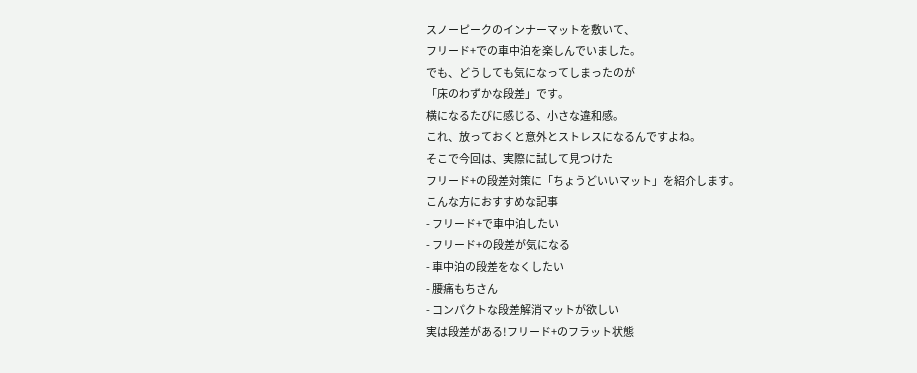スノーピークのインナーマットを敷いて、
フリード+での車中泊を楽しんでいました。
でも、どうしても気になってしまったのが
「床のわずかな段差」です。
横になるたびに感じる、小さな違和感。
これ、放っておくと意外とストレスになるんですよね。
そこで今回は、実際に試して見つけた
フリード+の段差対策に「ちょうどいいマット」を紹介します。
こんな方におすすめな記事
- フリード+で車中泊したい
- フリード+の段差が気になる
- 車中泊の段差をなくしたい
- 腰痛もちさん
- コンパクトな段差解消マットが欲しい
実は段差がある!フリード+のフラット状態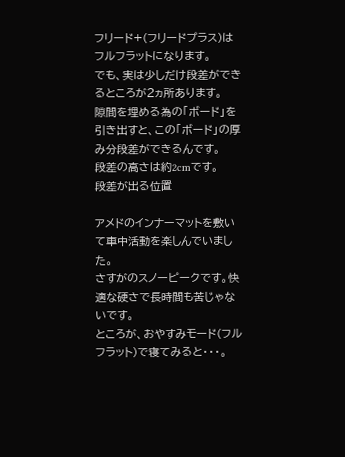フリード+(フリードプラス)はフルフラットになります。
でも、実は少しだけ段差ができるところが2ヵ所あります。
隙間を埋める為の「ボード」を引き出すと、この「ボード」の厚み分段差ができるんです。
段差の高さは約2cmです。
段差が出る位置

アメドのインナーマットを敷いて車中活動を楽しんでいました。
さすがのスノーピークです。快適な硬さで長時間も苦じゃないです。
ところが、おやすみモード(フルフラット)で寝てみると・・・。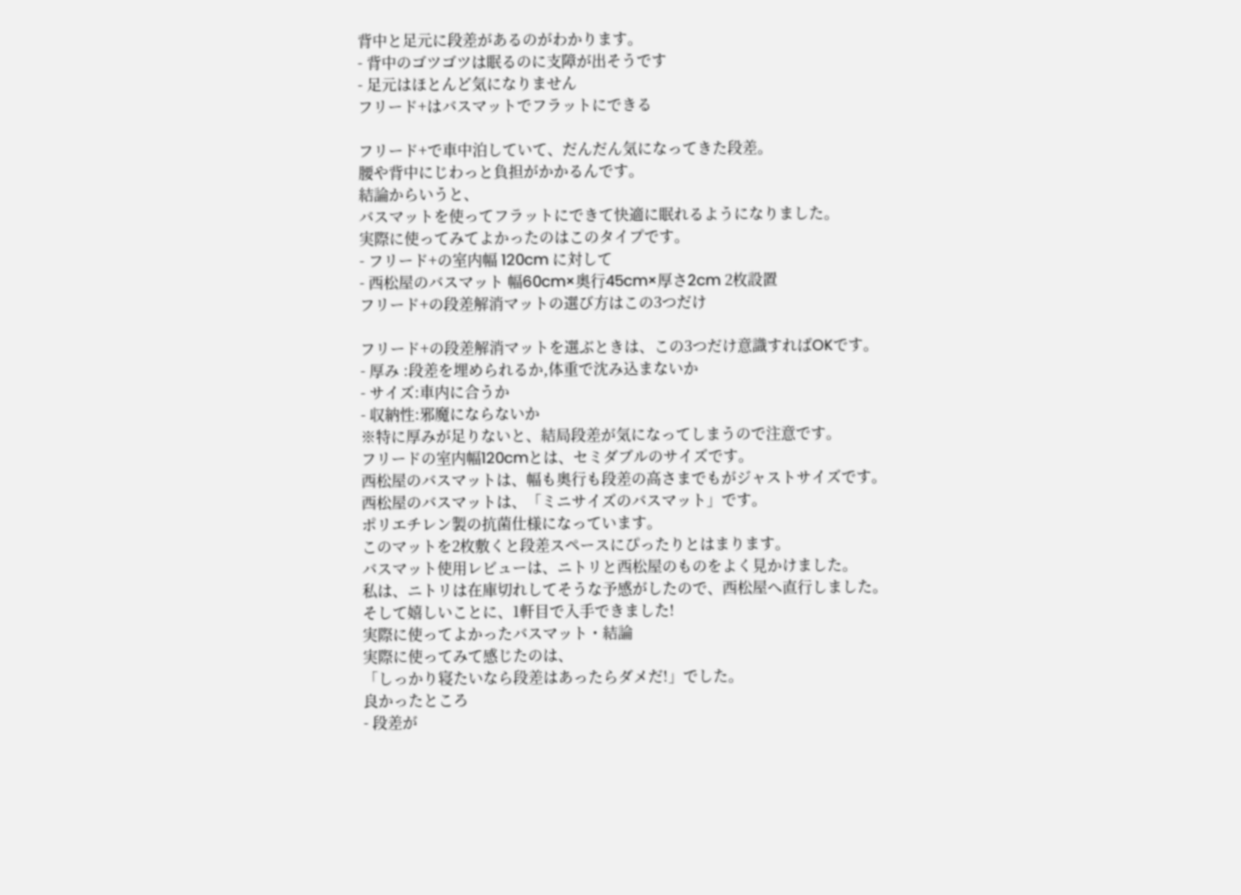背中と足元に段差があるのがわかります。
- 背中のゴツゴツは眠るのに支障が出そうです
- 足元はほとんど気になりません
フリード+はバスマットでフラットにできる

フリード+で車中泊していて、だんだん気になってきた段差。
腰や背中にじわっと負担がかかるんです。
結論からいうと、
バスマットを使ってフラットにできて快適に眠れるようになりました。
実際に使ってみてよかったのはこのタイプです。
- フリード+の室内幅 120cm に対して
- 西松屋のバスマット 幅60cm×奥行45cm×厚さ2cm 2枚設置
フリード+の段差解消マットの選び方はこの3つだけ

フリード+の段差解消マットを選ぶときは、この3つだけ意識すればOKです。
- 厚み :段差を埋められるか,体重で沈み込まないか
- サイズ:車内に合うか
- 収納性:邪魔にならないか
※特に厚みが足りないと、結局段差が気になってしまうので注意です。
フリードの室内幅120cmとは、セミダブルのサイズです。
西松屋のバスマットは、幅も奥行も段差の高さまでもがジャストサイズです。
西松屋のバスマットは、「ミニサイズのバスマット」です。
ポリエチレン製の抗菌仕様になっています。
このマットを2枚敷くと段差スペースにぴったりとはまります。
バスマット使用レビューは、ニトリと西松屋のものをよく見かけました。
私は、ニトリは在庫切れしてそうな予感がしたので、西松屋へ直行しました。
そして嬉しいことに、1軒目で入手できました!
実際に使ってよかったバスマット・結論
実際に使ってみて感じたのは、
「しっかり寝たいなら段差はあったらダメだ!」でした。
良かったところ
- 段差が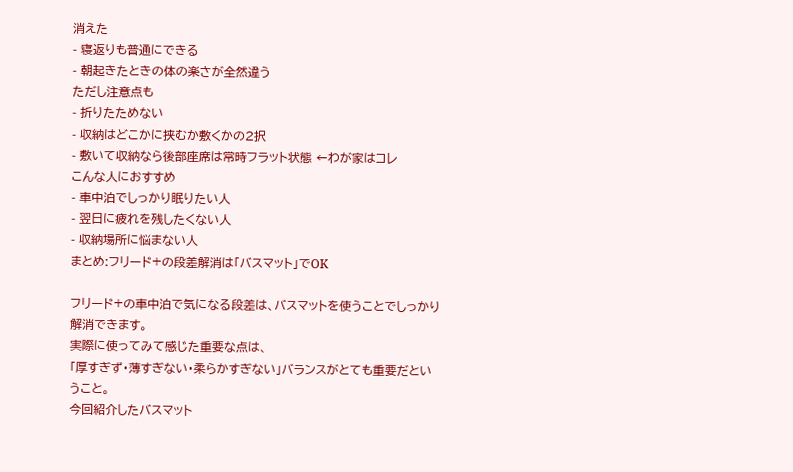消えた
- 寝返りも普通にできる
- 朝起きたときの体の楽さが全然違う
ただし注意点も
- 折りたためない
- 収納はどこかに挟むか敷くかの2択
- 敷いて収納なら後部座席は常時フラット状態 ←わが家はコレ
こんな人におすすめ
- 車中泊でしっかり眠りたい人
- 翌日に疲れを残したくない人
- 収納場所に悩まない人
まとめ:フリード+の段差解消は「バスマット」でOK

フリード+の車中泊で気になる段差は、バスマットを使うことでしっかり解消できます。
実際に使ってみて感じた重要な点は、
「厚すぎず・薄すぎない・柔らかすぎない」バランスがとても重要だということ。
今回紹介したバスマット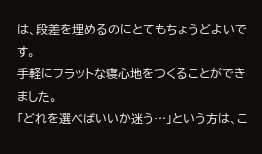は、段差を埋めるのにとてもちょうどよいです。
手軽にフラットな寝心地をつくることができました。
「どれを選べばいいか迷う…」という方は、こ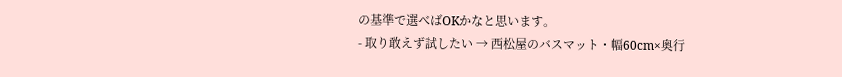の基準で選べばOKかなと思います。
- 取り敢えず試したい → 西松屋のバスマット・幅60cm×奥行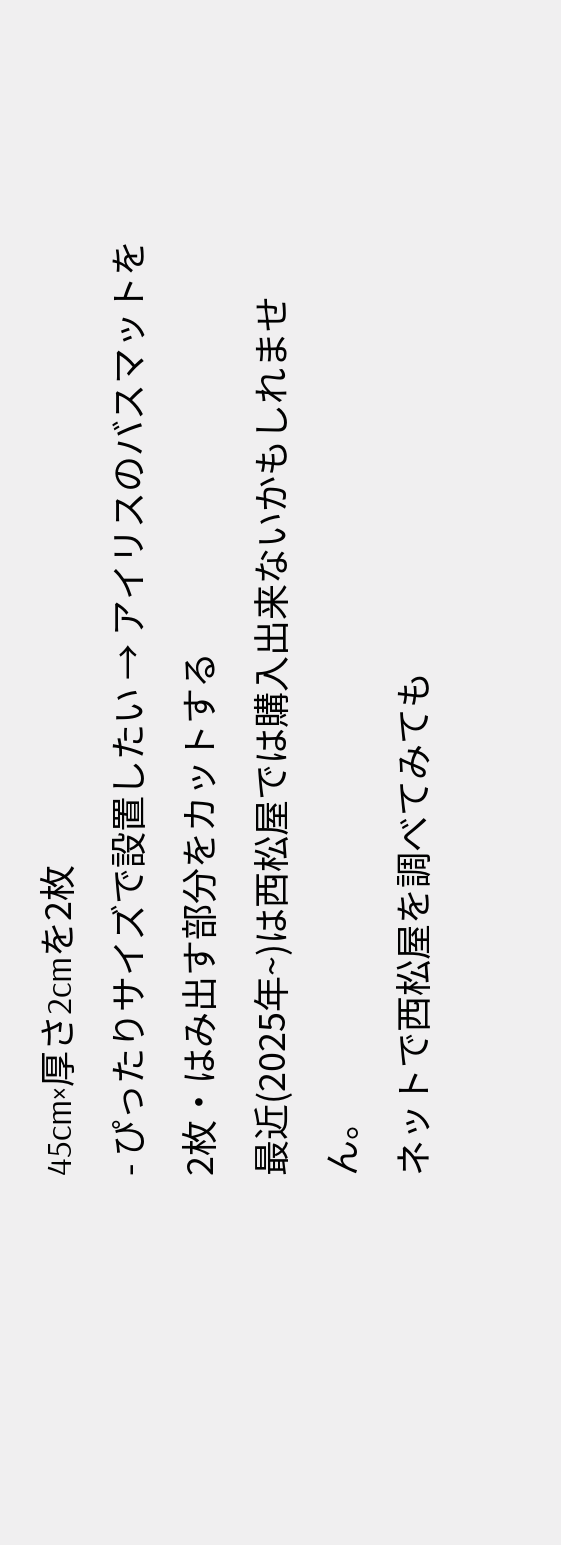45cm×厚さ2cmを2枚
- ぴったりサイズで設置したい → アイリスのバスマットを2枚・はみ出す部分をカットする
最近(2025年~)は西松屋では購入出来ないかもしれません。
ネットで西松屋を調べてみても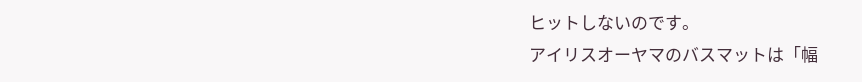ヒットしないのです。
アイリスオーヤマのバスマットは「幅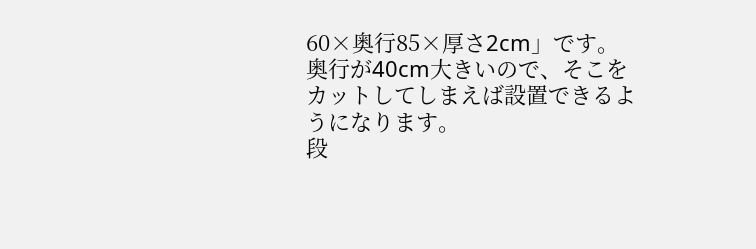60×奥行85×厚さ2cm」です。
奥行が40cm大きいので、そこをカットしてしまえば設置できるようになります。
段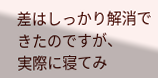差はしっかり解消できたのですが、
実際に寝てみ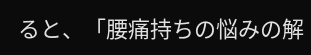ると、「腰痛持ちの悩みの解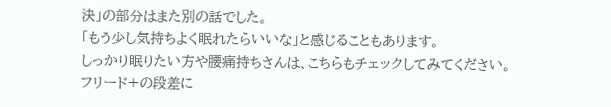決」の部分はまた別の話でした。
「もう少し気持ちよく眠れたらいいな」と感じることもあります。
しっかり眠りたい方や腰痛持ちさんは、こちらもチェックしてみてください。
フリード+の段差に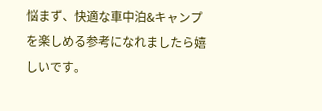悩まず、快適な車中泊&キャンプを楽しめる参考になれましたら嬉しいです。